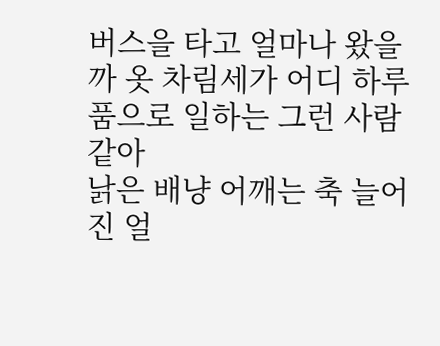버스을 타고 얼마나 왔을까 옷 차림세가 어디 하루 품으로 일하는 그런 사람같아
낡은 배냥 어깨는 축 늘어진 얼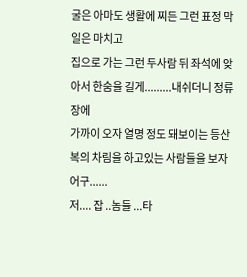굴은 아마도 생활에 찌든 그런 표정 막 일은 마치고
집으로 가는 그런 두사람 뒤 좌석에 앚아서 한숨을 길게.........내쉬더니 정류장에
가까이 오자 열명 정도 돼보이는 등산복의 차림을 하고있는 사람들을 보자 어구......
저.... 잡 ..놈들 ...타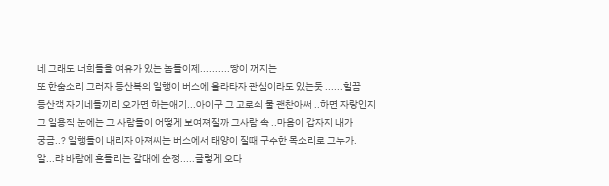네 그래도 너희들을 여유가 있는 놈들이제..........땅이 꺼지는
또 한숨소리 그러자 등산복의 일행이 버스에 올라타자 관심이라도 있는듯 ......힐끔
등산객 자기네들끼리 오가면 하는애기...아이구 그 고로쇠 물 괜찬아써 ..하면 자랑인지
그 일용직 눈에는 그 사람들이 어떻게 보여져질까 그사람 속 ..마음이 갑자지 내가
궁금..? 일행들이 내리자 아져씨는 버스에서 태양이 질때 구수한 목소리로 그누가.
알...랴 바람에 흔들리는 갈대에 순정.....글렇게 오다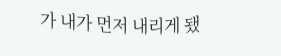가 내가 먼저 내리게 됐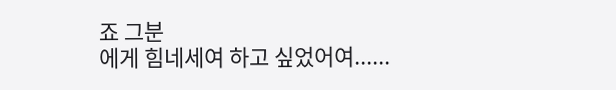죠 그분
에게 힘네세여 하고 싶었어여......